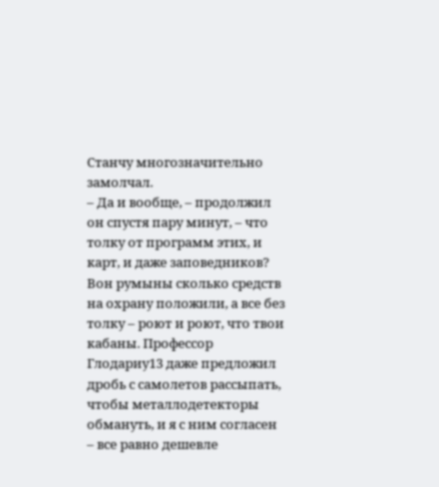Станчу многозначительно замолчал.
– Да и вообще, – продолжил он спустя пару минут, – что толку от программ этих, и карт, и даже заповедников? Вон румыны сколько средств на охрану положили, а все без толку – роют и роют, что твои кабаны. Профессор Глодариу13 даже предложил дробь с самолетов рассыпать, чтобы металлодетекторы обмануть, и я с ним согласен – все равно дешевле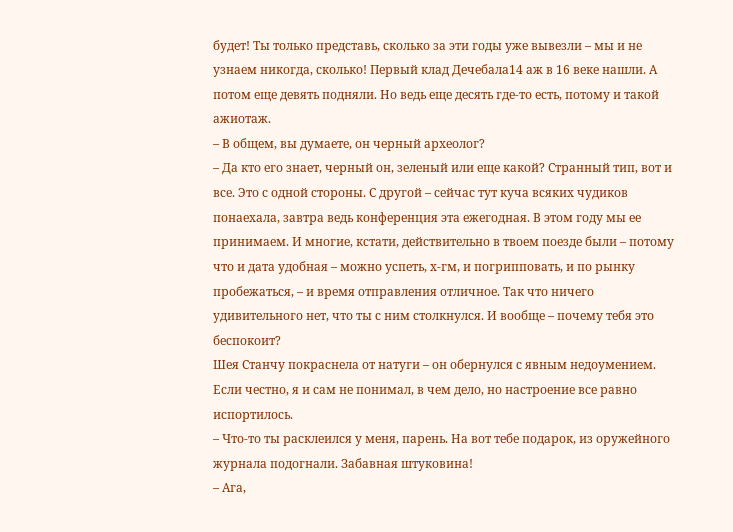будет! Ты только представь, сколько за эти годы уже вывезли – мы и не узнаем никогда, сколько! Первый клад Дечебала14 аж в 16 веке нашли. А потом еще девять подняли. Но ведь еще десять где-то есть, потому и такой ажиотаж.
– В общем, вы думаете, он черный археолог?
– Да кто его знает, черный он, зеленый или еще какой? Странный тип, вот и все. Это с одной стороны. С другой – сейчас тут куча всяких чудиков понаехала, завтра ведь конференция эта ежегодная. В этом году мы ее принимаем. И многие, кстати, действительно в твоем поезде были – потому что и дата удобная – можно успеть, х-гм, и погрипповать, и по рынку пробежаться, – и время отправления отличное. Так что ничего удивительного нет, что ты с ним столкнулся. И вообще – почему тебя это беспокоит?
Шея Станчу покраснела от натуги – он обернулся с явным недоумением.
Если честно, я и сам не понимал, в чем дело, но настроение все равно испортилось.
– Что-то ты расклеился у меня, парень. На вот тебе подарок, из оружейного журнала подогнали. Забавная штуковина!
– Ага,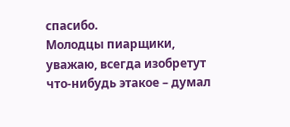спасибо.
Молодцы пиарщики, уважаю, всегда изобретут что-нибудь этакое – думал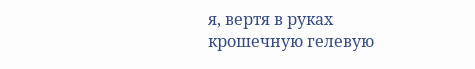я, вертя в руках крошечную гелевую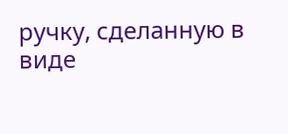ручку, сделанную в виде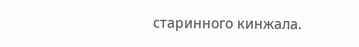старинного кинжала.